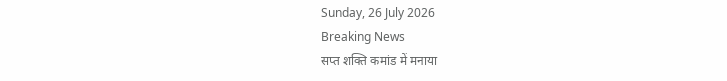Sunday, 26 July 2026
Breaking News
सप्त शक्ति कमांड में मनाया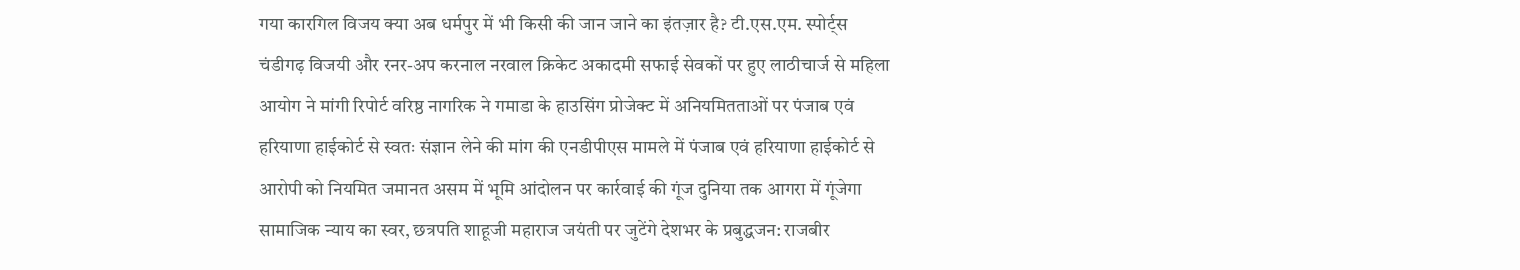गया कारगिल विजय क्या अब धर्मपुर में भी किसी की जान जाने का इंतज़ार है? टी.एस.एम. स्पोर्ट्स चंडीगढ़ विजयी और रनर-अप करनाल नरवाल क्रिकेट अकादमी सफाई सेवकों पर हुए लाठीचार्ज से महिला आयोग ने मांगी रिपोर्ट वरिष्ठ नागरिक ने गमाडा के हाउसिंग प्रोजेक्ट में अनियमितताओं पर पंजाब एवं हरियाणा हाईकोर्ट से स्वतः संज्ञान लेने की मांग की एनडीपीएस मामले में पंजाब एवं हरियाणा हाईकोर्ट से आरोपी को नियमित जमानत असम में भूमि आंदोलन पर कार्रवाई की गूंज दुनिया तक आगरा में गूंजेगा सामाजिक न्याय का स्वर, छत्रपति शाहूजी महाराज जयंती पर जुटेंगे देशभर के प्रबुद्धजन: राजबीर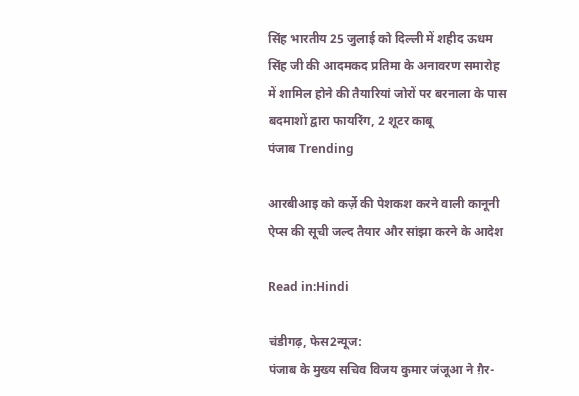सिंह भारतीय 25 जुलाई को दिल्ली में शहीद ऊधम सिंह जी की आदमकद प्रतिमा के अनावरण समारोह में शामिल होने की तैयारियां जोरों पर बरनाला के पास बदमाशों द्वारा फायरिंग, 2 शूटर काबू
पंजाब Trending

आरबीआइ को कर्ज़े की पेशकश करने वाली कानूनी ऐप्स की सूची जल्द तैयार और सांझा करने के आदेश

Read in:Hindi

चंडीगढ़, फेस2न्यूज:
पंजाब के मुख्य सचिव विजय कुमार जंजूआ ने ग़ैर-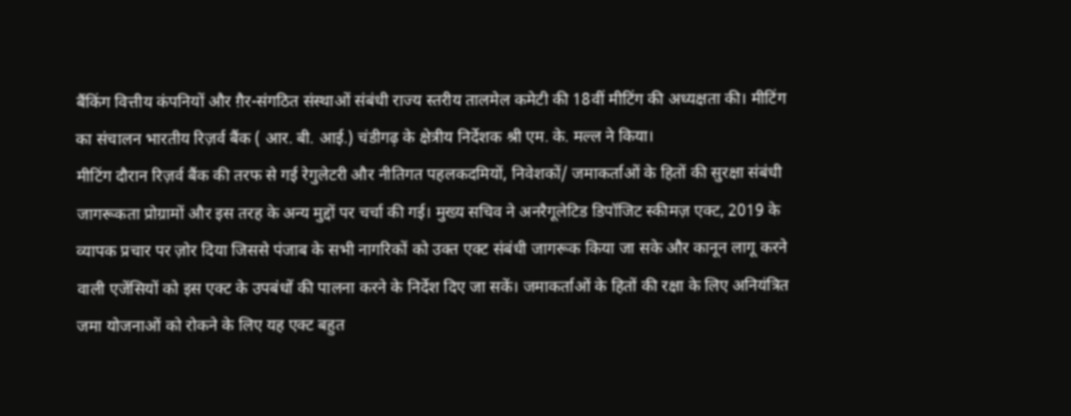बैंकिंग वित्तीय कंपनियों और ग़ैर-संगठित संस्थाओं संबंधी राज्य स्तरीय तालमेल कमेटी की 18वीं मीटिंग की अध्यक्षता की। मीटिंग का संचालन भारतीय रिज़र्व बैंक ( आर. बी. आई.) चंडीगढ़ के क्षेत्रीय निर्देशक श्री एम. के. मल्ल ने किया।
मीटिंग दौरान रिज़र्व बैंक की तरफ से गई रेगुलेटरी और नीतिगत पहलकदमियों, निवेशकों/ जमाकर्ताओं के हितों की सुरक्षा संबंधी जागरूकता प्रोग्रामों और इस तरह के अन्य मुद्दों पर चर्चा की गई। मुख्य सचिव ने अनरैगूलेटिड डिपॉजिट स्कीमज़ एक्ट, 2019 के व्यापक प्रचार पर ज़ोर दिया जिससे पंजाब के सभी नागरिकों को उक्त एक्ट संबंधी जागरूक किया जा सके और कानून लागू करने वाली एजेंसियों को इस एक्ट के उपबंधों की पालना करने के निर्देश दिए जा सकें। जमाकर्ताओं के हितों की रक्षा के लिए अनियंत्रित जमा योजनाओं को रोकने के लिए यह एक्ट बहुत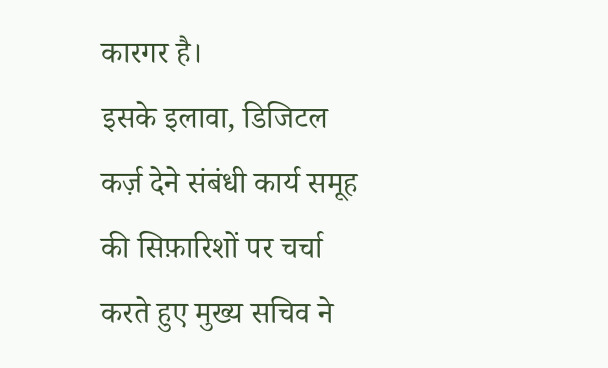कारगर है।
इसके इलावा, डिजिटल कर्ज़ देने संबंधी कार्य समूह की सिफ़ारिशों पर चर्चा करते हुए मुख्य सचिव ने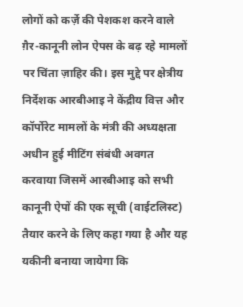लोगों को कर्ज़े की पेशकश करने वाले ग़ैर-कानूनी लोन ऐपस के बढ़ रहे मामलों पर चिंता ज़ाहिर की। इस मुद्दे पर क्षेत्रीय निर्देशक आरबीआइ ने केंद्रीय वित्त और कॉर्पोरेट मामलों के मंत्री की अध्यक्षता अधीन हुई मीटिंग संबंधी अवगत करवाया जिसमें आरबीआइ को सभी कानूनी ऐपों की एक सूची (वाईटलिस्ट) तैयार करने के लिए कहा गया है और यह यकीनी बनाया जायेगा कि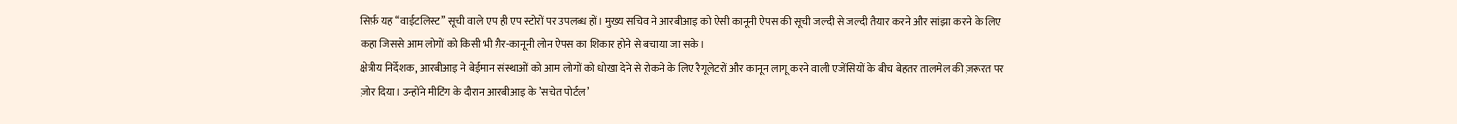सिर्फ़ यह ‘‘वाईटलिस्ट’’ सूची वाले एप ही एप स्टोरों पर उपलब्ध हों। मुख्य सचिव ने आरबीआइ को ऐसी कानूनी ऐपस की सूची जल्दी से जल्दी तैयार करने और सांझा करने के लिए कहा जिससे आम लोगों को किसी भी ग़ैर-कानूनी लोन ऐपस का शिकार होने से बचाया जा सके।
क्षेत्रीय निर्देशक, आरबीआइ ने बेईमान संस्थाओं को आम लोगों को धोखा देने से रोकने के लिए रैगूलेटरों और कानून लागू करने वाली एजेंसियों के बीच बेहतर तालमेल की ज़रूरत पर ज़ोर दिया। उन्होंने मीटिंग के दौरान आरबीआइ के ’सचेत पोर्टल’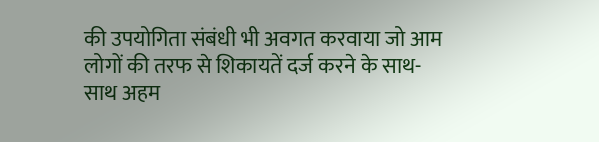की उपयोगिता संबंधी भी अवगत करवाया जो आम लोगों की तरफ से शिकायतें दर्ज करने के साथ-साथ अहम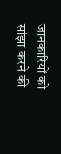जानकारियों को सांझा करने की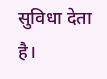सुविधा देता है।